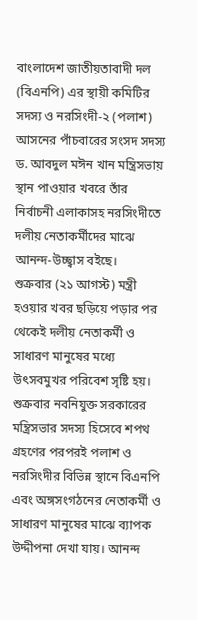বাংলাদেশ জাতীয়তাবাদী দল (বিএনপি) এর স্থায়ী কমিটির সদস্য ও নরসিংদী-২ (পলাশ) আসনের পাঁচবারের সংসদ সদস্য ড. আবদুল মঈন খান মন্ত্রিসভায় স্থান পাওয়ার খবরে তাঁর নির্বাচনী এলাকাসহ নরসিংদীতে দলীয় নেতাকর্মীদের মাঝে আনন্দ-উচ্ছ্বাস বইছে।
শুক্রবার (২১ আগস্ট) মন্ত্রী হওয়ার খবর ছড়িয়ে পড়ার পর থেকেই দলীয় নেতাকর্মী ও সাধারণ মানুষের মধ্যে উৎসবমুখর পরিবেশ সৃষ্টি হয়।
শুক্রবার নবনিযুক্ত সরকারের মন্ত্রিসভার সদস্য হিসেবে শপথ গ্রহণের পরপরই পলাশ ও নরসিংদীর বিভিন্ন স্থানে বিএনপি এবং অঙ্গসংগঠনের নেতাকর্মী ও সাধারণ মানুষের মাঝে ব্যাপক উদ্দীপনা দেখা যায়। আনন্দ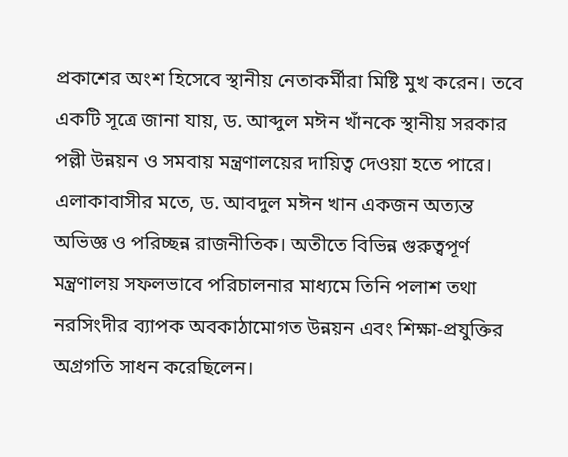প্রকাশের অংশ হিসেবে স্থানীয় নেতাকর্মীরা মিষ্টি মুখ করেন। তবে একটি সূত্রে জানা যায়, ড. আব্দুল মঈন খাঁনকে স্থানীয় সরকার পল্লী উন্নয়ন ও সমবায় মন্ত্রণালয়ের দায়িত্ব দেওয়া হতে পারে।
এলাকাবাসীর মতে, ড. আবদুল মঈন খান একজন অত্যন্ত অভিজ্ঞ ও পরিচ্ছন্ন রাজনীতিক। অতীতে বিভিন্ন গুরুত্বপূর্ণ মন্ত্রণালয় সফলভাবে পরিচালনার মাধ্যমে তিনি পলাশ তথা নরসিংদীর ব্যাপক অবকাঠামোগত উন্নয়ন এবং শিক্ষা-প্রযুক্তির অগ্রগতি সাধন করেছিলেন।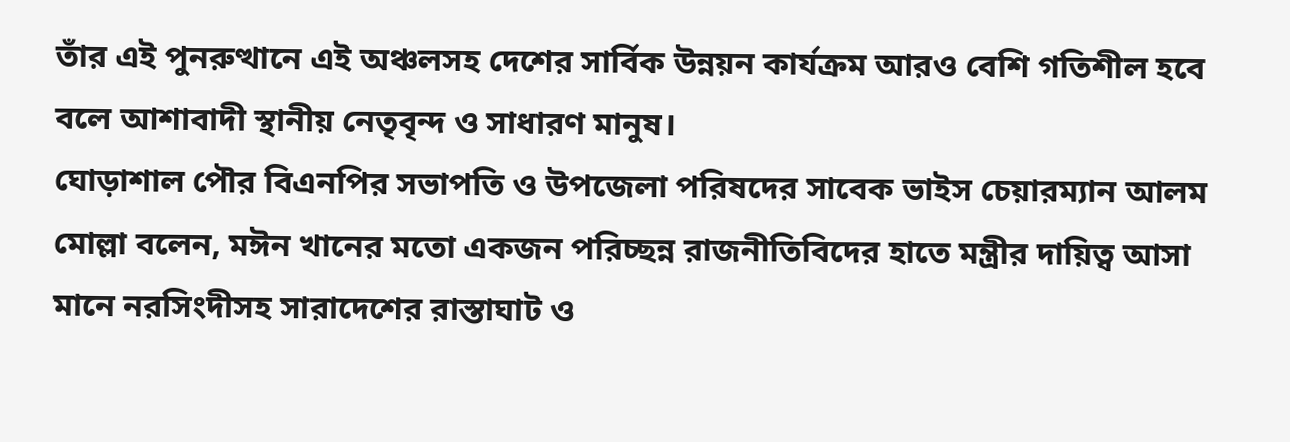তাঁর এই পুনরুত্থানে এই অঞ্চলসহ দেশের সার্বিক উন্নয়ন কার্যক্রম আরও বেশি গতিশীল হবে বলে আশাবাদী স্থানীয় নেতৃবৃন্দ ও সাধারণ মানুষ।
ঘোড়াশাল পৌর বিএনপির সভাপতি ও উপজেলা পরিষদের সাবেক ভাইস চেয়ারম্যান আলম মোল্লা বলেন, মঈন খানের মতো একজন পরিচ্ছন্ন রাজনীতিবিদের হাতে মন্ত্রীর দায়িত্ব আসা মানে নরসিংদীসহ সারাদেশের রাস্তাঘাট ও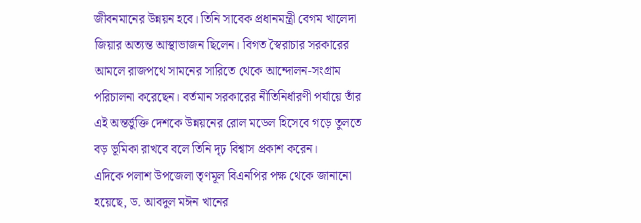জীবনমানের উন্নয়ন হবে। তিনি সাবেক প্রধানমন্ত্রী বেগম খালেদা জিয়ার অত্যন্ত আস্থাভাজন ছিলেন। বিগত স্বৈরাচার সরকারের আমলে রাজপথে সামনের সারিতে থেকে আন্দোলন-সংগ্রাম পরিচালনা করেছেন। বর্তমান সরকারের নীতিনির্ধারণী পর্যায়ে তাঁর এই অন্তর্ভুক্তি দেশকে উন্নয়নের রোল মডেল হিসেবে গড়ে তুলতে বড় ভূমিকা রাখবে বলে তিনি দৃঢ় বিশ্বাস প্রকাশ করেন।
এদিকে পলাশ উপজেলা তৃণমূল বিএনপির পক্ষ থেকে জানানো হয়েছে, ড. আবদুল মঈন খানের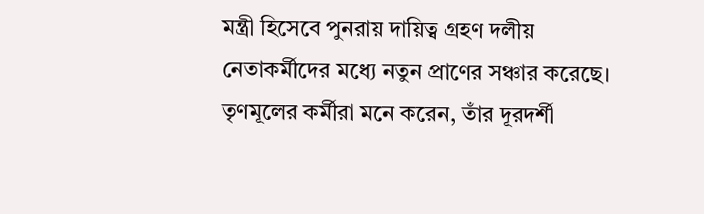মন্ত্রী হিসেবে পুনরায় দায়িত্ব গ্রহণ দলীয় নেতাকর্মীদের মধ্যে নতুন প্রাণের সঞ্চার করেছে। তৃণমূলের কর্মীরা মনে করেন, তাঁর দূরদর্শী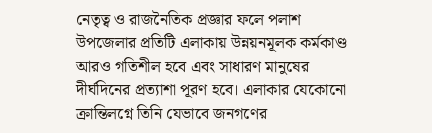নেতৃত্ব ও রাজনৈতিক প্রজ্ঞার ফলে পলাশ উপজেলার প্রতিটি এলাকায় উন্নয়নমূলক কর্মকাণ্ড আরও গতিশীল হবে এবং সাধারণ মানুষের দীর্ঘদিনের প্রত্যাশা পূরণ হবে। এলাকার যেকোনো ক্রান্তিলগ্নে তিনি যেভাবে জনগণের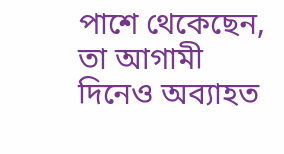পাশে থেকেছেন, তা আগামী দিনেও অব্যাহত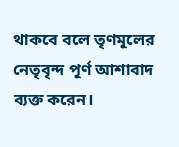থাকবে বলে তৃণমূলের নেতৃবৃন্দ পূর্ণ আশাবাদ ব্যক্ত করেন।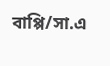বাপ্পি/সা.এ